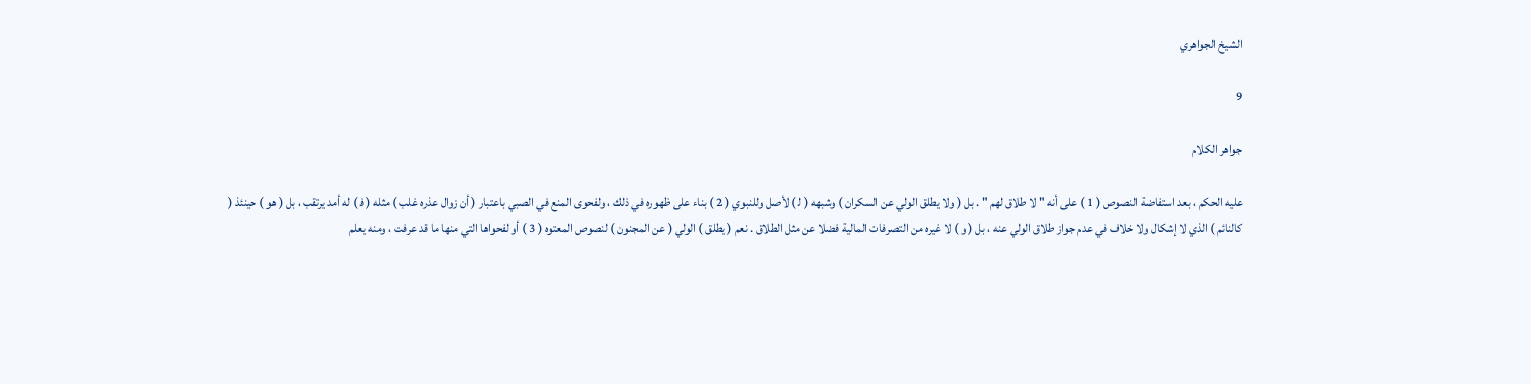الشيخ الجواهري

9

جواهر الكلام

عليه الحكم ، بعد استفاضة النصوص ( 1 ) على أنه " لا طلاق لهم " . بل ( ولا يطلق الولي عن السكران ) وشبهه ( ل‍ ) لأصل وللنبوي ( 2 ) بناء على ظهوره في ذلك ، ولفحوى المنع في الصبي باعتبار ( أن زوال عذره غلب ) مثله ( ف‍ ) له أمد يرتقب ، بل ( هو ) حينئذ ( كالنائم ) الذي لا إشكال ولا خلاف في عدم جواز طلاق الولي عنه ، بل ( و ) لا غيره من التصرفات المالية فضلا عن مثل الطلاق . نعم ( يطلق ) الولي ( عن المجنون ) لنصوص المعتوه ( 3 ) أو لفحواها التي منها ما قد عرفت ، ومنه يعلم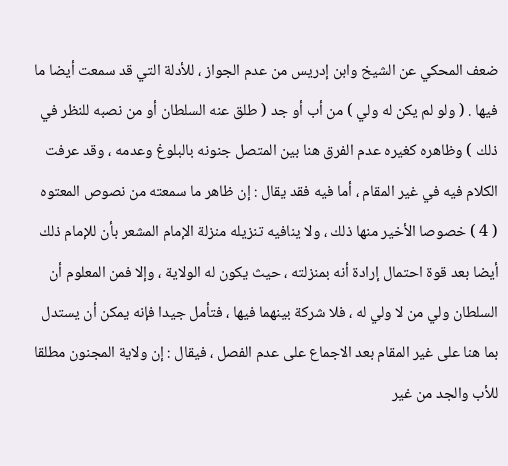ضعف المحكي عن الشيخ وابن إدريس من عدم الجواز ، للأدلة التي قد سمعت أيضا ما فيها . ( ولو لم يكن له ولي ) من أب أو جد ( طلق عنه السلطان أو من نصبه للنظر في ذلك ) وظاهره كغيره عدم الفرق هنا بين المتصل جنونه بالبلوغ وعدمه ، وقد عرفت الكلام فيه في غير المقام ، أما فيه فقد يقال : إن ظاهر ما سمعته من نصوص المعتوه ( 4 ) خصوصا الأخير منها ذلك ، ولا ينافيه تنزيله منزلة الإمام المشعر بأن للإمام ذلك أيضا بعد قوة احتمال إرادة أنه بمنزلته ، حيث يكون له الولاية ، وإلا فمن المعلوم أن السلطان ولي من لا ولي له ، فلا شركة بينهما فيها ، فتأمل جيدا فإنه يمكن أن يستدل بما هنا على غير المقام بعد الاجماع على عدم الفصل ، فيقال : إن ولاية المجنون مطلقا للأب والجد من غير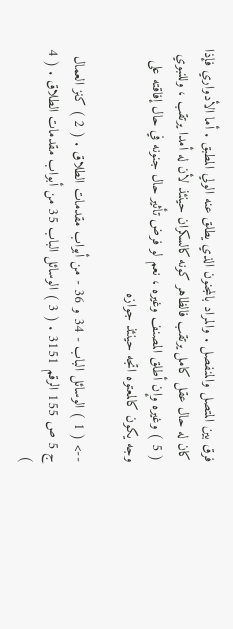فرق بين المتصل والمنفصل . والمراد بالمجنون الذي يطلق عنه الولي المطبق . أما الأدواري فإذا كان له حال عقل كامل يرتقب فالظاهر كونه كالسكران حينئذ لأن له أمدا يرتقب ، وللنبوي ( 5 ) وغيره وإن أطلق المصنف وغيره ، نعم لو فرض تأثير حال جنونه في حال إفاقته على وجه يكون كالمعتوه اتجه حينئذ جوازه

--> ( 1 ) الوسائل الباب - 34 و 36 - من أبواب مقدمات الطلاق . ( 2 ) كنز العمال ج 5 ص 155 الرقم 3151 . ( 3 ) الوسائل الباب 35 من أبواب مقدمات الطلاق . ( 4 )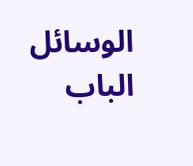الوسائل الباب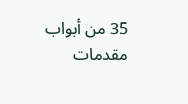35 من أبواب مقدمات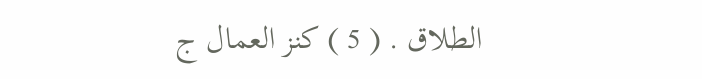الطلاق . ( 5 ) كنز العمال ج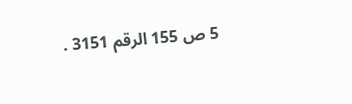5 ص 155 الرقم 3151 .